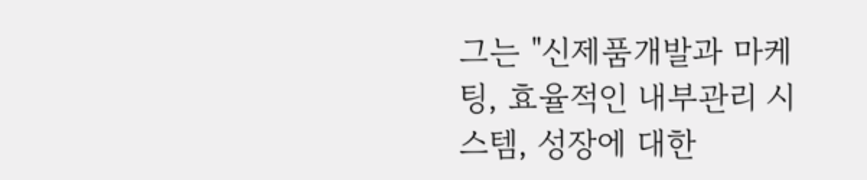그는 "신제품개발과 마케팅, 효율적인 내부관리 시스템, 성장에 대한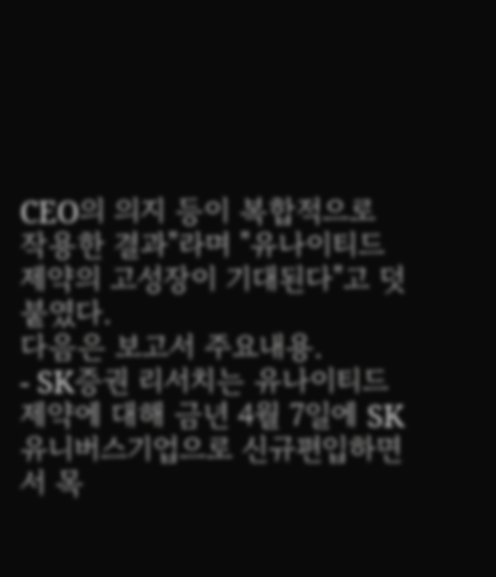CEO의 의지 등이 복합적으로 작용한 결과"라며 "유나이티드제약의 고성장이 기대된다"고 덧붙였다.
다음은 보고서 주요내용.
- SK증권 리서치는 유나이티드제약에 대해 금년 4월 7일에 SK유니버스기업으로 신규편입하면서 목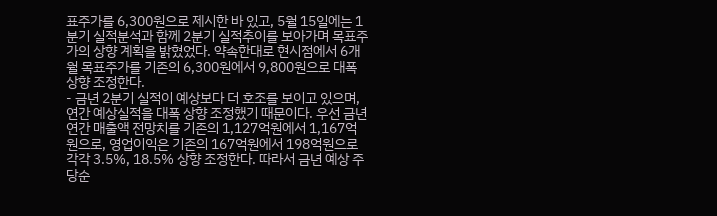표주가를 6,300원으로 제시한 바 있고, 5월 15일에는 1분기 실적분석과 함께 2분기 실적추이를 보아가며 목표주가의 상향 계획을 밝혔었다. 약속한대로 현시점에서 6개월 목표주가를 기존의 6,300원에서 9,800원으로 대폭 상향 조정한다.
- 금년 2분기 실적이 예상보다 더 호조를 보이고 있으며, 연간 예상실적을 대폭 상향 조정했기 때문이다. 우선 금년 연간 매출액 전망치를 기존의 1,127억원에서 1,167억원으로, 영업이익은 기존의 167억원에서 198억원으로 각각 3.5%, 18.5% 상향 조정한다. 따라서 금년 예상 주당순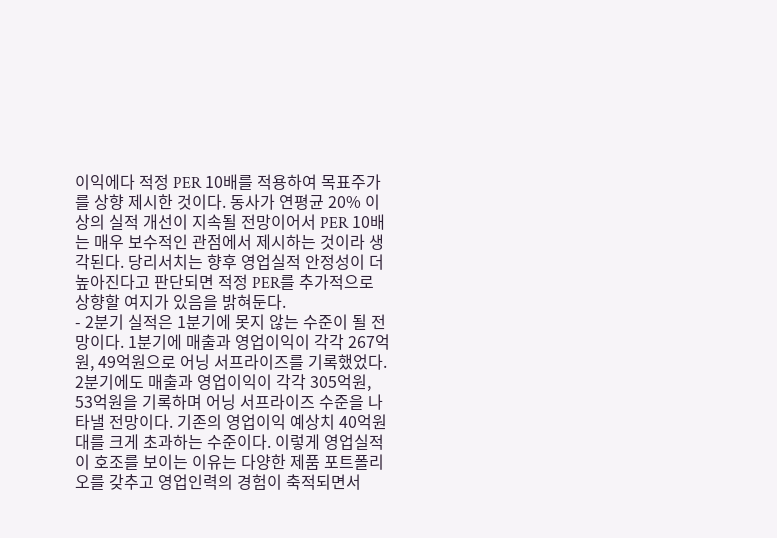이익에다 적정 PER 10배를 적용하여 목표주가를 상향 제시한 것이다. 동사가 연평균 20% 이상의 실적 개선이 지속될 전망이어서 PER 10배는 매우 보수적인 관점에서 제시하는 것이라 생각된다. 당리서치는 향후 영업실적 안정성이 더 높아진다고 판단되면 적정 PER를 추가적으로 상향할 여지가 있음을 밝혀둔다.
- 2분기 실적은 1분기에 못지 않는 수준이 될 전망이다. 1분기에 매출과 영업이익이 각각 267억원, 49억원으로 어닝 서프라이즈를 기록했었다. 2분기에도 매출과 영업이익이 각각 305억원, 53억원을 기록하며 어닝 서프라이즈 수준을 나타낼 전망이다. 기존의 영업이익 예상치 40억원대를 크게 초과하는 수준이다. 이렇게 영업실적이 호조를 보이는 이유는 다양한 제품 포트폴리오를 갖추고 영업인력의 경험이 축적되면서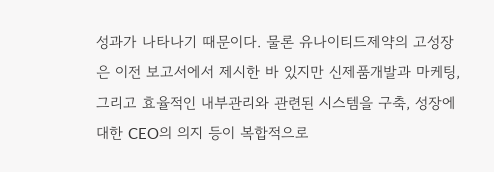성과가 나타나기 때문이다. 물론 유나이티드제약의 고성장은 이전 보고서에서 제시한 바 있지만 신제품개발과 마케팅, 그리고 효율적인 내부관리와 관련된 시스템을 구축, 성장에 대한 CEO의 의지 등이 복합적으로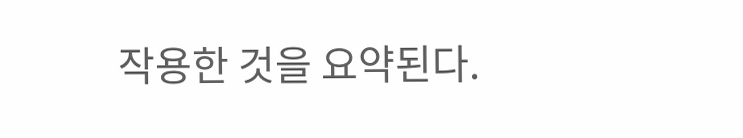작용한 것을 요약된다.